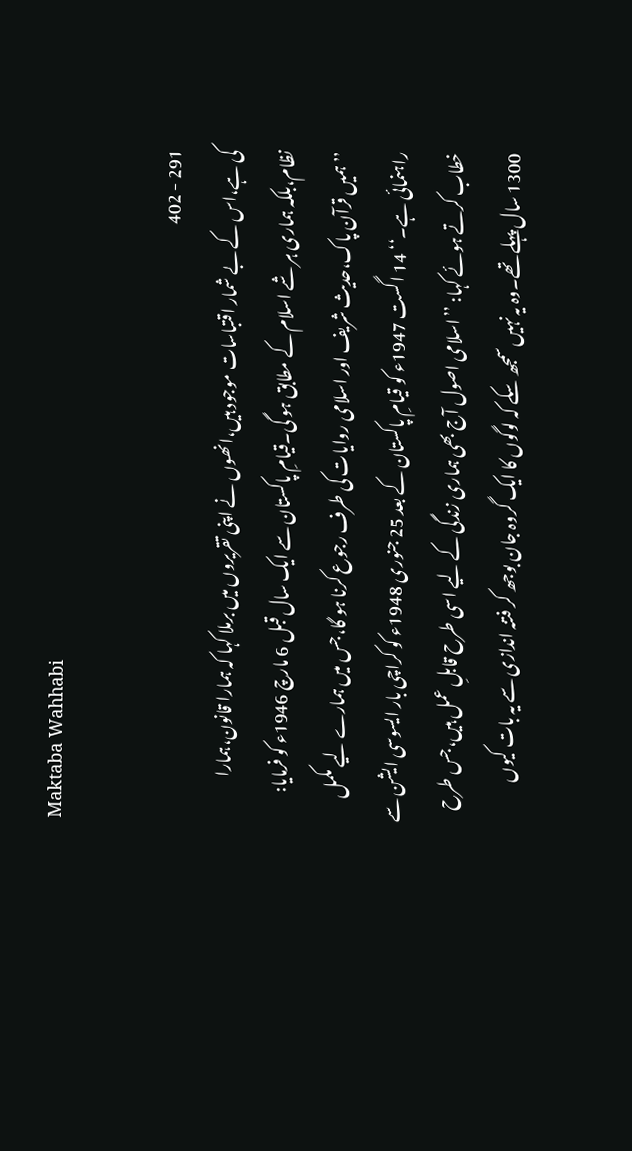Maktaba Wahhabi

291 - 402
کی ہے،اس کے بے شمار اقتباسات موجود ہیں،انھوں نے اپنی تقریروں میں برملا کہا کہ ہمارا قانون،ہمارا نظام،بلکہ ہماری ہر شے اسلام کے مطابق ہو گی۔قیامِ پاکستان سے ایک سال قبل 6 مارچ 1946ء کو فرمایا: ’’ہمیں قرآن پاک،حدیث شریف اور اسلامی روایات کی طرف رجوع کرنا ہو گا،جس میں ہمارے لیے مکمل راہنمائی ہے۔‘‘ 14 اگست 1947ء کو قیامِ پاکستان کے بعد 25 جنوری 1948ء کو کراچی بار ایسوسی ایشن سے خطاب کرتے ہوئے کہا: ’’اسلامی اصول آج بھی ہماری زندگی کے لیے اسی طرح قابلِ عمل ہیں،جس طرح 1300 سال پہلے تھے۔وہ یہ نہیں سمجھ سکے کہ لوگوں کا ایک گروہ جان بوجھ کر فتنہ اندازی سے یہ بات کیوں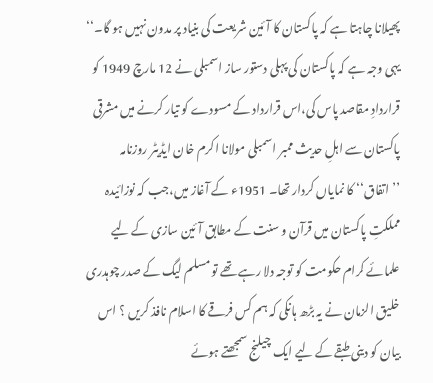پھیلانا چاہتا ہے کہ پاکستان کا آئین شریعت کی بنیاد پر مدون نہیں ہو گا۔‘‘ یہی وجہ ہے کہ پاکستان کی پہلی دستور ساز اسمبلی نے 12 مارچ 1949 کو قراردادِ مقاصد پاس کی،اس قرارداد کے مسودے کو تیار کرنے میں مشرقی پاکستان سے اہلِ حدیث ممبر اسمبلی مولانا اکرم خان ایڈیٹر روزنامہ ’’اتفاق‘‘ کا نمایاں کردار تھا۔ 1951ء کے آغاز میں،جب کہ نوزائیدہ مملکتِ پاکستان میں قرآن و سنت کے مطابق آئین سازی کے لیے علمائے کرام حکومت کو توجہ دلا رہے تھے تو مسلم لیگ کے صدر چوہدری خلیق الزمان نے یہ بڑھ ہانکی کہ ہم کس فرقے کا اسلام نافذ کریں ؟ اس بیان کو دینی طبقے کے لیے ایک چیلنج سمجھتے ہوئے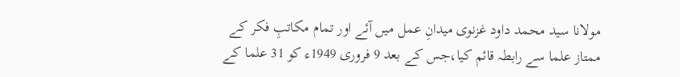مولانا سید محمد داود غزنوی میدانِ عمل میں آئے اور تمام مکاتبِ فکر کے ممتاز علما سے رابطہ قائم کیا،جس کے بعد 9 فروری 1949ء کو 31 علما کے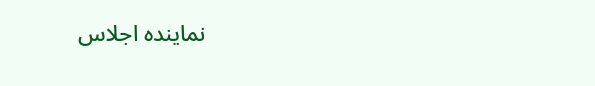نمایندہ اجلاس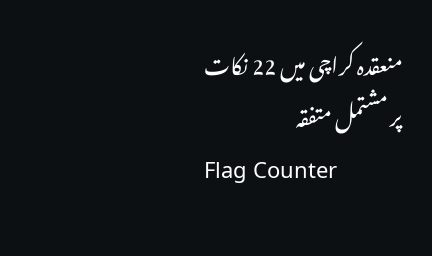منعقدہ کراچی میں 22 نکات پر مشتمل متفقہ
Flag Counter